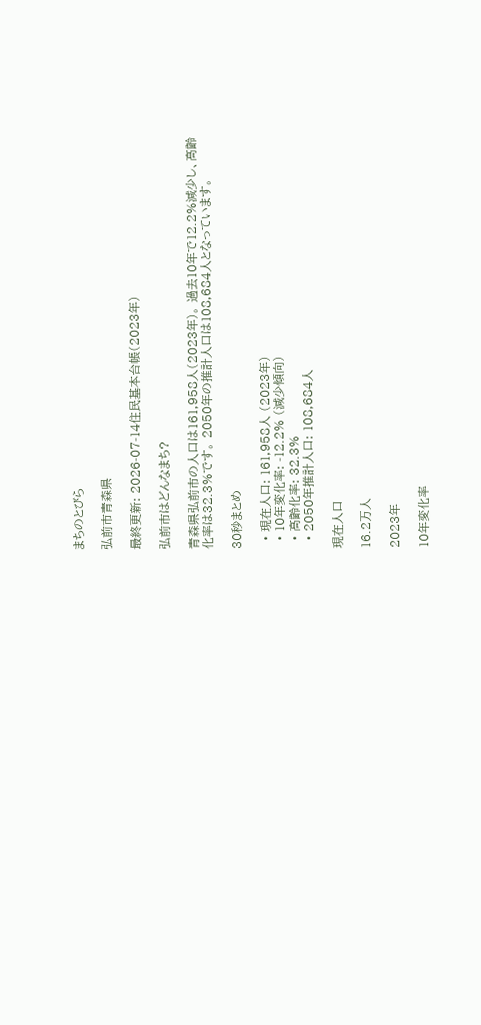まちのとびら

弘前市青森県

最終更新: 2026-07-14住民基本台帳(2023年)

弘前市はどんなまち?

青森県弘前市の人口は161,958人(2023年)。 過去10年で12.2%減少し、高齢化率は32.3%です。 2050年の推計人口は108,684人となっています。

30秒まとめ

  • 現在人口: 161,958人 (2023年)
  • 10年変化率: -12.2% (減少傾向)
  • 高齢化率: 32.3%
  • 2050年推計人口: 108,684人

現在人口

16.2万人

2023年

10年変化率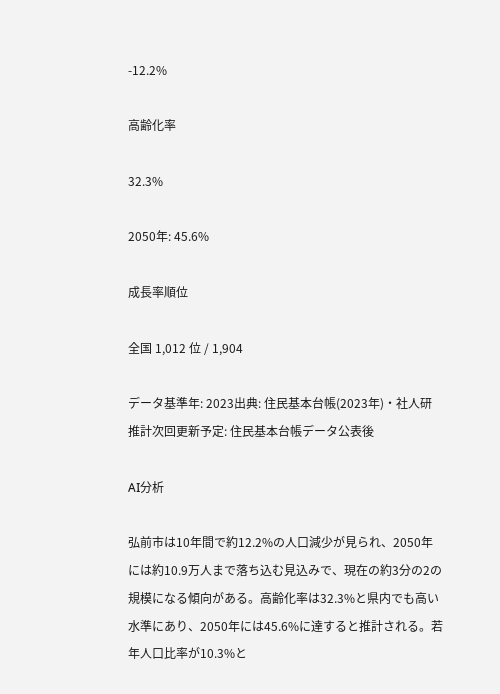-12.2%

高齢化率

32.3%

2050年: 45.6%

成長率順位

全国 1,012 位 / 1,904

データ基準年: 2023出典: 住民基本台帳(2023年)・社人研推計次回更新予定: 住民基本台帳データ公表後

AI分析

弘前市は10年間で約12.2%の人口減少が見られ、2050年には約10.9万人まで落ち込む見込みで、現在の約3分の2の規模になる傾向がある。高齢化率は32.3%と県内でも高い水準にあり、2050年には45.6%に達すると推計される。若年人口比率が10.3%と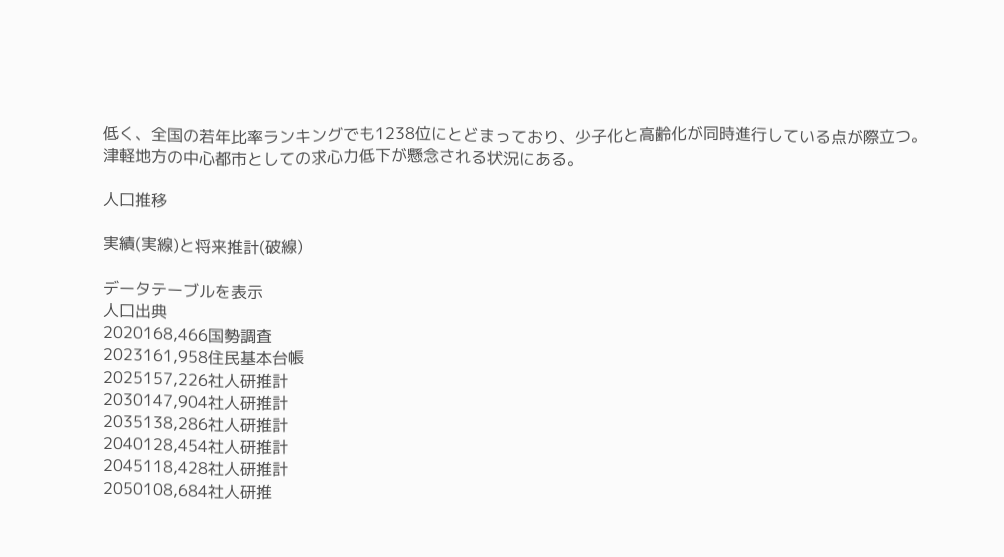低く、全国の若年比率ランキングでも1238位にとどまっており、少子化と高齢化が同時進行している点が際立つ。津軽地方の中心都市としての求心力低下が懸念される状況にある。

人口推移

実績(実線)と将来推計(破線)

データテーブルを表示
人口出典
2020168,466国勢調査
2023161,958住民基本台帳
2025157,226社人研推計
2030147,904社人研推計
2035138,286社人研推計
2040128,454社人研推計
2045118,428社人研推計
2050108,684社人研推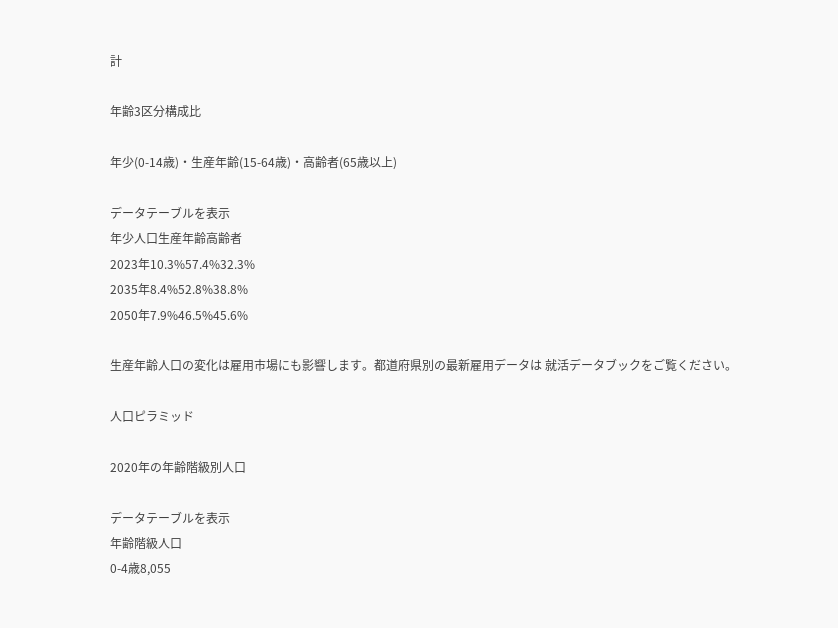計

年齢3区分構成比

年少(0-14歳)・生産年齢(15-64歳)・高齢者(65歳以上)

データテーブルを表示
年少人口生産年齢高齢者
2023年10.3%57.4%32.3%
2035年8.4%52.8%38.8%
2050年7.9%46.5%45.6%

生産年齢人口の変化は雇用市場にも影響します。都道府県別の最新雇用データは 就活データブックをご覧ください。

人口ピラミッド

2020年の年齢階級別人口

データテーブルを表示
年齢階級人口
0-4歳8,055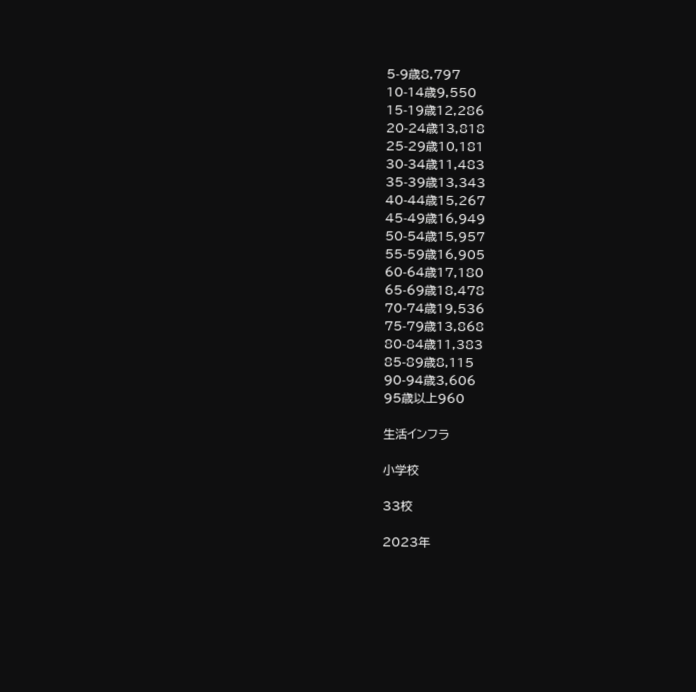5-9歳8,797
10-14歳9,550
15-19歳12,286
20-24歳13,818
25-29歳10,181
30-34歳11,483
35-39歳13,343
40-44歳15,267
45-49歳16,949
50-54歳15,957
55-59歳16,905
60-64歳17,180
65-69歳18,478
70-74歳19,536
75-79歳13,868
80-84歳11,383
85-89歳8,115
90-94歳3,606
95歳以上960

生活インフラ

小学校

33校

2023年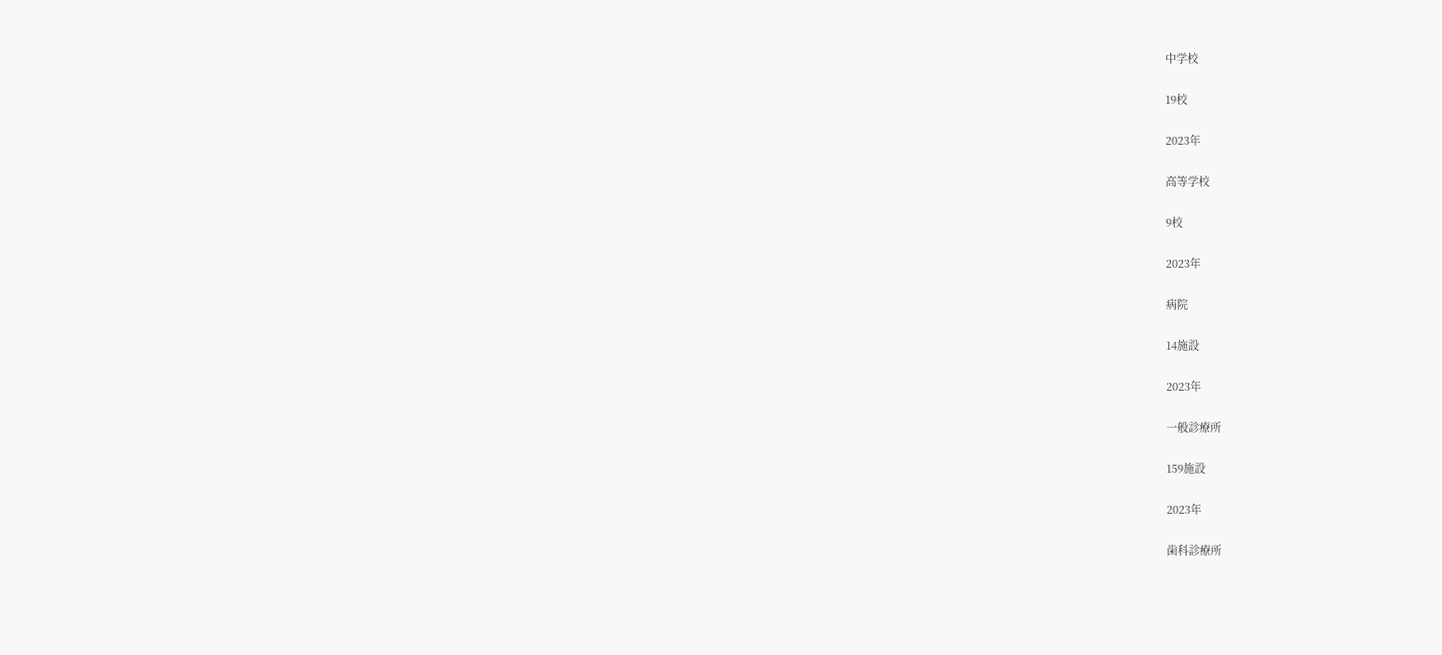中学校

19校

2023年

高等学校

9校

2023年

病院

14施設

2023年

一般診療所

159施設

2023年

歯科診療所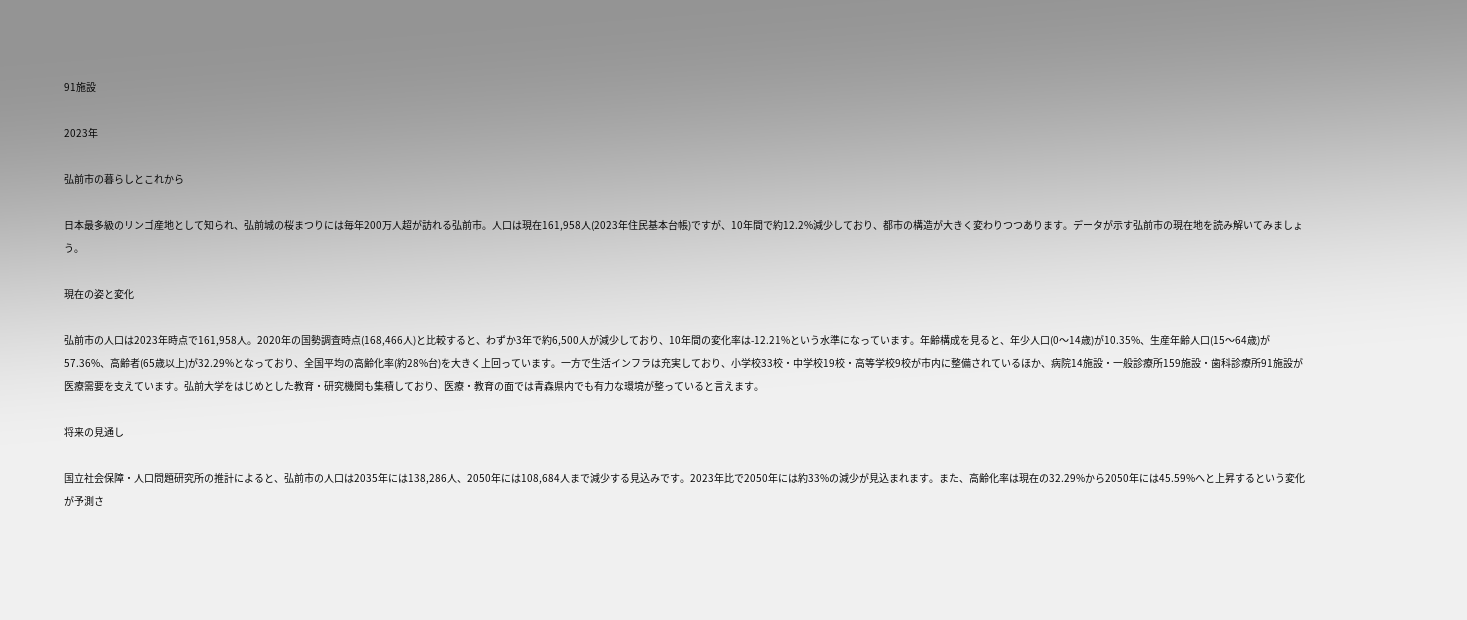91施設

2023年

弘前市の暮らしとこれから

日本最多級のリンゴ産地として知られ、弘前城の桜まつりには毎年200万人超が訪れる弘前市。人口は現在161,958人(2023年住民基本台帳)ですが、10年間で約12.2%減少しており、都市の構造が大きく変わりつつあります。データが示す弘前市の現在地を読み解いてみましょう。

現在の姿と変化

弘前市の人口は2023年時点で161,958人。2020年の国勢調査時点(168,466人)と比較すると、わずか3年で約6,500人が減少しており、10年間の変化率は-12.21%という水準になっています。年齢構成を見ると、年少人口(0〜14歳)が10.35%、生産年齢人口(15〜64歳)が57.36%、高齢者(65歳以上)が32.29%となっており、全国平均の高齢化率(約28%台)を大きく上回っています。一方で生活インフラは充実しており、小学校33校・中学校19校・高等学校9校が市内に整備されているほか、病院14施設・一般診療所159施設・歯科診療所91施設が医療需要を支えています。弘前大学をはじめとした教育・研究機関も集積しており、医療・教育の面では青森県内でも有力な環境が整っていると言えます。

将来の見通し

国立社会保障・人口問題研究所の推計によると、弘前市の人口は2035年には138,286人、2050年には108,684人まで減少する見込みです。2023年比で2050年には約33%の減少が見込まれます。また、高齢化率は現在の32.29%から2050年には45.59%へと上昇するという変化が予測さ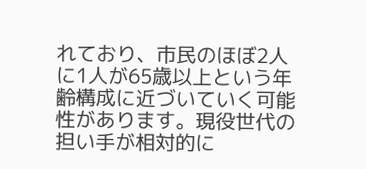れており、市民のほぼ2人に1人が65歳以上という年齢構成に近づいていく可能性があります。現役世代の担い手が相対的に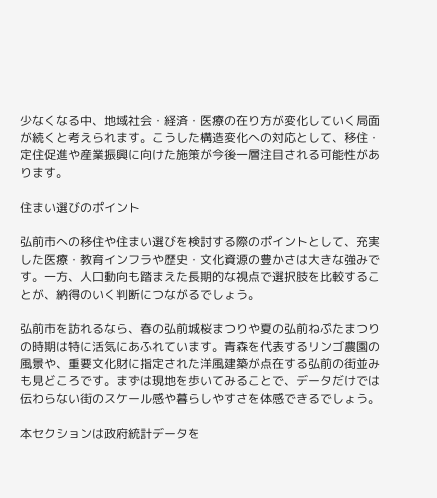少なくなる中、地域社会・経済・医療の在り方が変化していく局面が続くと考えられます。こうした構造変化への対応として、移住・定住促進や産業振興に向けた施策が今後一層注目される可能性があります。

住まい選びのポイント

弘前市への移住や住まい選びを検討する際のポイントとして、充実した医療・教育インフラや歴史・文化資源の豊かさは大きな強みです。一方、人口動向も踏まえた長期的な視点で選択肢を比較することが、納得のいく判断につながるでしょう。

弘前市を訪れるなら、春の弘前城桜まつりや夏の弘前ねぷたまつりの時期は特に活気にあふれています。青森を代表するリンゴ農園の風景や、重要文化財に指定された洋風建築が点在する弘前の街並みも見どころです。まずは現地を歩いてみることで、データだけでは伝わらない街のスケール感や暮らしやすさを体感できるでしょう。

本セクションは政府統計データを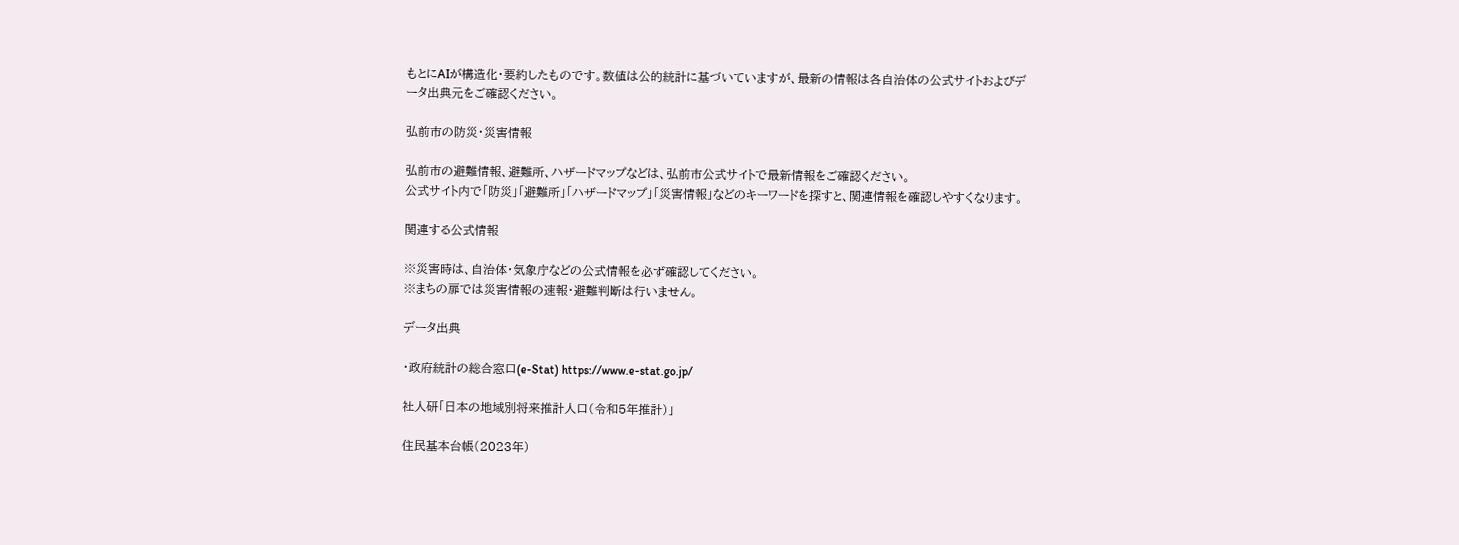もとにAIが構造化・要約したものです。数値は公的統計に基づいていますが、最新の情報は各自治体の公式サイトおよびデータ出典元をご確認ください。

弘前市の防災・災害情報

弘前市の避難情報、避難所、ハザードマップなどは、弘前市公式サイトで最新情報をご確認ください。
公式サイト内で「防災」「避難所」「ハザードマップ」「災害情報」などのキーワードを探すと、関連情報を確認しやすくなります。

関連する公式情報

※災害時は、自治体・気象庁などの公式情報を必ず確認してください。
※まちの扉では災害情報の速報・避難判断は行いません。

データ出典

・政府統計の総合窓口(e-Stat) https://www.e-stat.go.jp/

社人研「日本の地域別将来推計人口(令和5年推計)」

住民基本台帳(2023年)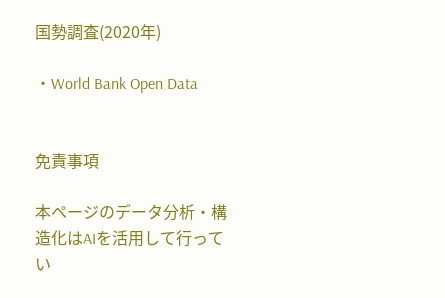国勢調査(2020年)

・World Bank Open Data


免責事項

本ページのデータ分析・構造化はAIを活用して行ってい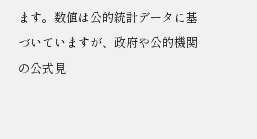ます。数値は公的統計データに基づいていますが、政府や公的機関の公式見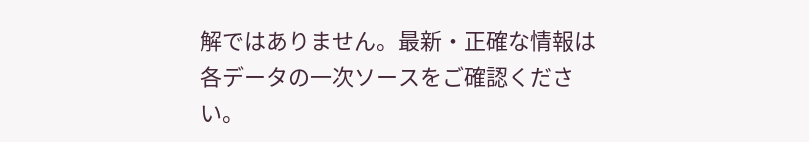解ではありません。最新・正確な情報は各データの一次ソースをご確認ください。